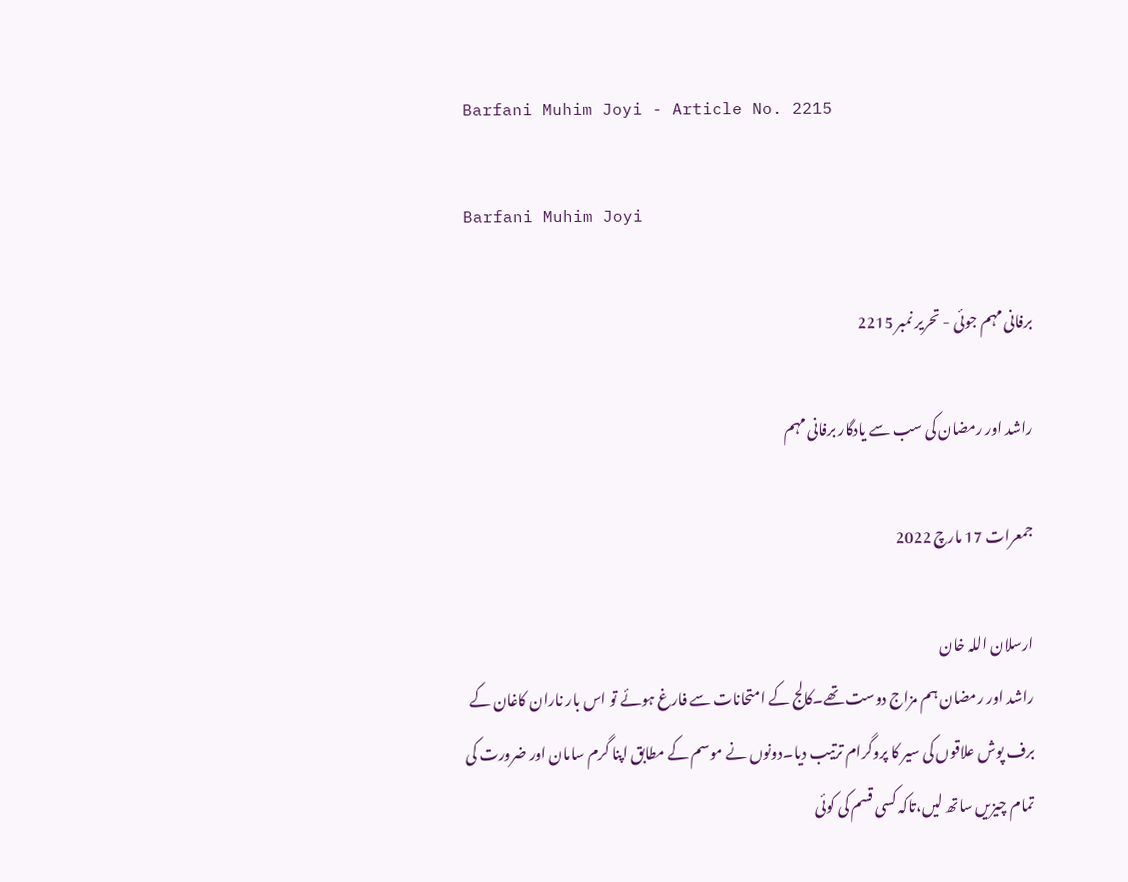Barfani Muhim Joyi - Article No. 2215

Barfani Muhim Joyi

برفانی مہم جوئی - تحریر نمبر 2215

راشد اور رمضان کی سب سے یادگار برفانی مہم

جمعرات 17 مارچ 2022

ارسلان اللہ خان
راشد اور رمضان ہم مزاج دوست تھے۔کالج کے امتحانات سے فارغ ہوئے تو اس بار ناران کاغان کے برف پوش علاقوں کی سیر کا پروگرام ترتیب دیا۔دونوں نے موسم کے مطابق اپنا گرم سامان اور ضرورت کی تمام چیزیں ساتھ لیں،تاکہ کسی قسم کی کوئی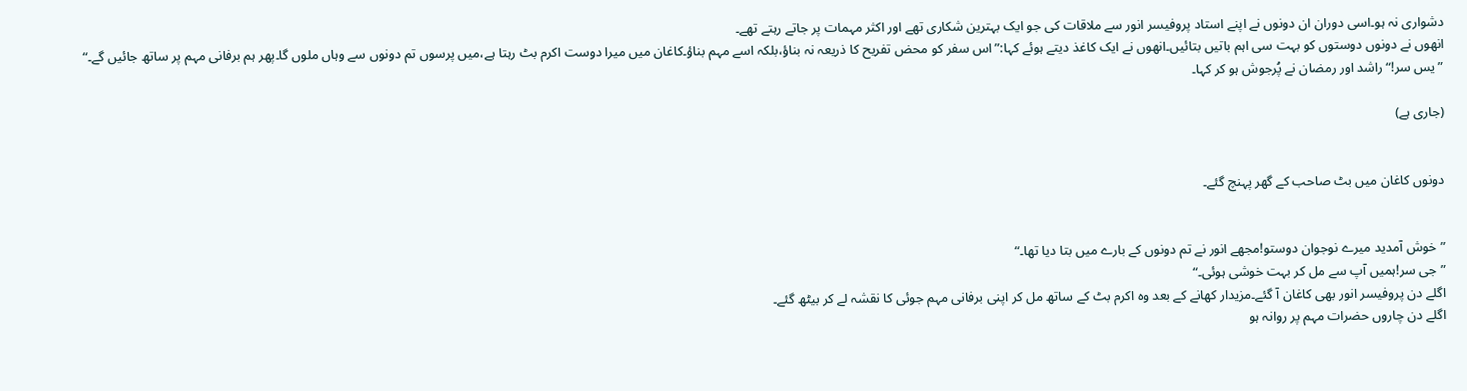دشواری نہ ہو۔اسی دوران ان دونوں نے اپنے استاد پروفیسر انور سے ملاقات کی جو ایک بہترین شکاری تھے اور اکثر مہمات پر جاتے رہتے تھے۔
انھوں نے دونوں دوستوں کو بہت سی اہم باتیں بتائیں۔انھوں نے ایک کاغذ دیتے ہوئے کہا:”اس سفر کو محض تفریح کا ذریعہ نہ بناؤ،بلکہ اسے مہم بناؤ۔کاغان میں میرا دوست اکرم بٹ رہتا ہے،میں پرسوں تم دونوں سے وہاں ملوں گا۔پھر ہم برفانی مہم پر ساتھ جائیں گے۔“
”یس سر!“راشد اور رمضان نے پُرجوش ہو کر کہا۔

(جاری ہے)


دونوں کاغان میں بٹ صاحب کے گھر پہنچ گئے۔


”خوش آمدید میرے نوجوان دوستو!مجھے انور نے تم دونوں کے بارے میں بتا دیا تھا۔“
”جی سر!ہمیں آپ سے مل کر بہت خوشی ہوئی۔“
اگلے دن پروفیسر انور بھی کاغان آ گئے۔مزیدار کھانے کے بعد وہ اکرم بٹ کے ساتھ مل کر اپنی برفانی مہم جوئی کا نقشہ لے کر بیٹھ گئے۔
اگلے دن چاروں حضرات مہم پر روانہ ہو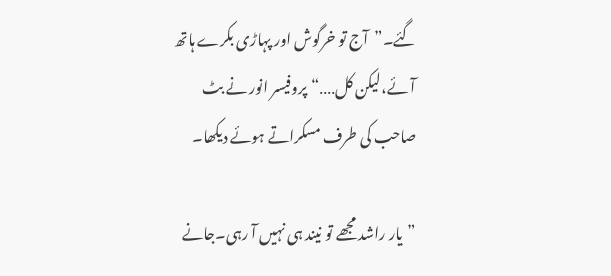گئے۔”آج تو خرگوش اور پہاڑی بکرے ہاتھ آئے،لیکن کل․․․․“پروفیسر انور نے بٹ صاحب کی طرف مسکراتے ہوئے دیکھا۔

”یار راشد مجھے تو نیند ہی نہیں آ رہی۔جانے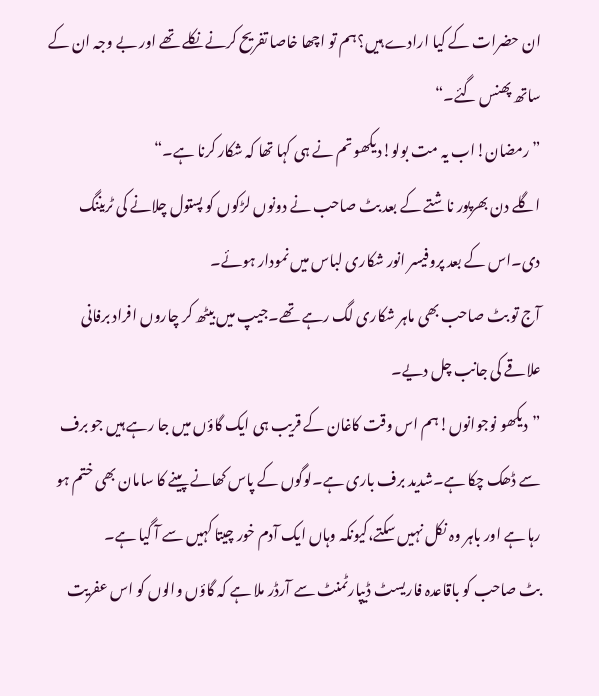ان حضرات کے کیا ارادے ہیں؟ہم تو اچھا خاصا تفریح کرنے نکلے تھے اور بے وجہ ان کے ساتھ پھنس گئے۔“
”رمضان!اب یہ مت بولو!دیکھو تم نے ہی کہا تھا کہ شکار کرنا ہے۔“
اگلے دن بھرپور ناشتے کے بعد بٹ صاحب نے دونوں لڑکوں کو پستول چلانے کی ٹریننگ دی۔اس کے بعد پروفیسر انور شکاری لباس میں نمودار ہوئے۔
آج تو بٹ صاحب بھی ماہر شکاری لگ رہے تھے۔جیپ میں بیٹھ کر چاروں افراد برفانی علاقے کی جانب چل دیے۔
”دیکھو نوجوانوں!ہم اس وقت کاغان کے قریب ہی ایک گاؤں میں جا رہے ہیں جو برف سے ڈھک چکا ہے۔شدید برف باری ہے۔لوگوں کے پاس کھانے پینے کا سامان بھی ختم ہو رہا ہے اور باہر وہ نکل نہیں سکتے،کیونکہ وہاں ایک آدم خور چیتا کہیں سے آ گیا ہے۔
بٹ صاحب کو باقاعدہ فاریسٹ ڈیپارٹمنٹ سے آرڈر ملا ہے کہ گاؤں والوں کو اس عفریت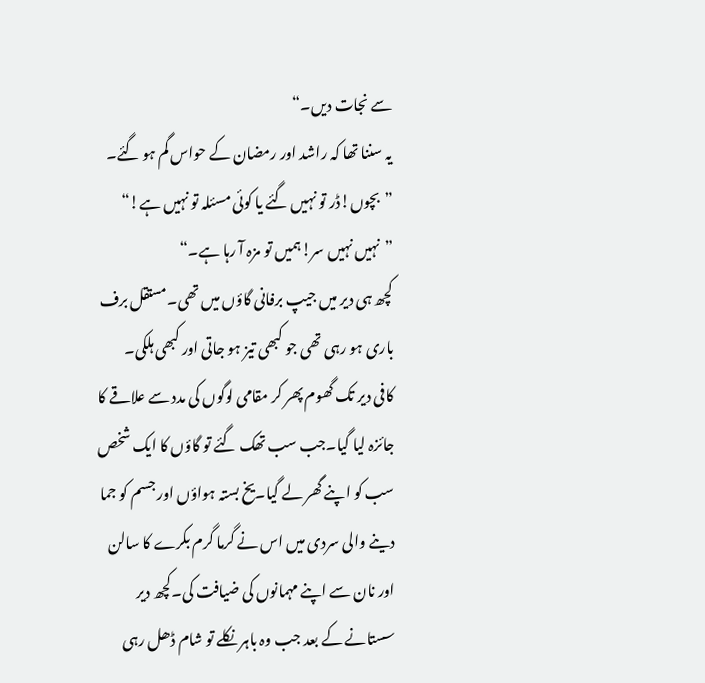سے نجات دیں۔“
یہ سننا تھا کہ راشد اور رمضان کے حواس گم ہو گئے۔
”بچوں!ڈر تو نہیں گئے یا کوئی مسئلہ تو نہیں ہے!“
”نہیں نہیں سر!ہمیں تو مزہ آ رہا ہے۔“
کچھ ہی دیر میں جیپ برفانی گاؤں میں تھی۔مستقل برف باری ہو رہی تھی جو کبھی تیز ہو جاتی اور کبھی ہلکی۔
کافی دیر تک گھوم پھر کر مقامی لوگوں کی مدد سے علاقے کا جائزہ لیا گیا۔جب سب تھک گئے تو گاؤں کا ایک شخص سب کو اپنے گھر لے گیا۔یخ بستہ ہواؤں اور جسم کو جما دینے والی سردی میں اس نے گرما گرم بکرے کا سالن اور نان سے اپنے مہمانوں کی ضیافت کی۔کچھ دیر سستانے کے بعد جب وہ باہر نکلے تو شام ڈھل رہی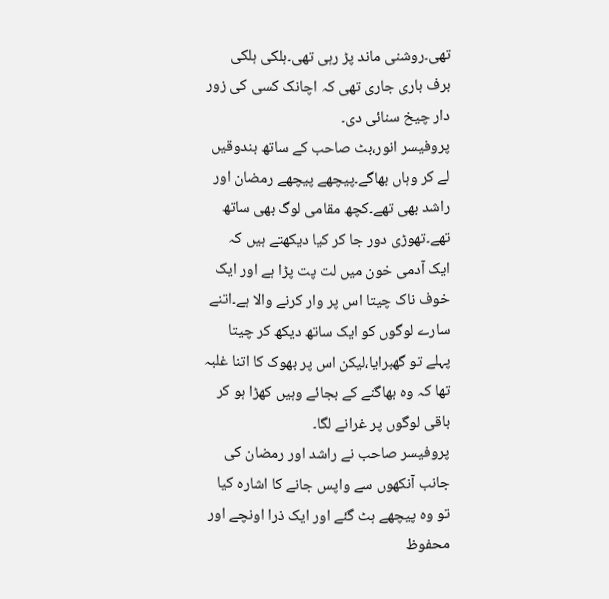تھی۔روشنی ماند پڑ رہی تھی۔ہلکی ہلکی برف باری جاری تھی کہ اچانک کسی کی زور دار چیخ سنائی دی۔
پروفیسر انور،بٹ صاحب کے ساتھ بندوقیں لے کر وہاں بھاگے۔پیچھے پیچھے رمضان اور راشد بھی تھے۔کچھ مقامی لوگ بھی ساتھ تھے۔تھوڑی دور جا کر کیا دیکھتے ہیں کہ ایک آدمی خون میں لت پت پڑا ہے اور ایک خوف ناک چیتا اس پر وار کرنے والا ہے۔اتنے سارے لوگوں کو ایک ساتھ دیکھ کر چیتا پہلے تو گھبرایا،لیکن اس پر بھوک کا اتنا غلبہ تھا کہ وہ بھاگنے کے بجائے وہیں کھڑا ہو کر باقی لوگوں پر غرانے لگا۔
پروفیسر صاحب نے راشد اور رمضان کی جانب آنکھوں سے واپس جانے کا اشارہ کیا تو وہ پیچھے ہٹ گئے اور ایک ذرا اونچے اور محفوظ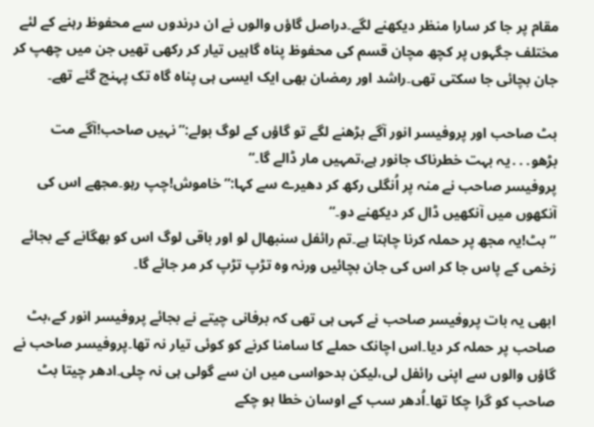مقام پر جا کر سارا منظر دیکھنے لگے۔دراصل گاؤں والوں نے ان درندوں سے محفوظ رہنے کے لئے مختلف جگہوں پر کچھ مچان قسم کی محفوظ پناہ گاہیں تیار کر رکھی تھیں جن میں چھپ کر جان بچائی جا سکتی تھی۔راشد اور رمضان بھی ایک ایسی ہی پناہ گاہ تک پہنچ گئے تھے۔

بٹ صاحب اور پروفیسر انور آگے بڑھنے لگے تو گاؤں کے لوگ بولے:”نہیں صاحب!آگے مت بڑھو․․․یہ بہت خطرناک جانور ہے،تمہیں مار ڈالے گا۔“
پروفیسر صاحب نے منہ پر اُنگلی رکھ کر دھیرے سے کہا:”خاموش!چپ رہو۔مجھے اس کی آنکھوں میں آنکھیں ڈال کر دیکھنے دو۔“
”بٹ!یہ مجھ پر حملہ کرنا چاہتا ہے۔تم رائفل سنبھال لو اور باقی لوگ اس کو بھگانے کے بجائے زخمی کے پاس جا کر اس کی جان بچائیں ورنہ وہ تڑپ تڑپ کر مر جائے گا۔

ابھی یہ بات پروفیسر صاحب نے کہی ہی تھی کہ برفانی چیتے نے بجائے پروفیسر انور کے،بٹ صاحب پر حملہ کر دیا۔اس اچانک حملے کا سامنا کرنے کو کوئی تیار نہ تھا۔پروفیسر صاحب نے گاؤں والوں سے اپنی رائفل لی،لیکن بدحواسی میں ان سے گولی ہی نہ چلی۔ادھر چیتا بٹ صاحب کو گرا چکا تھا۔اُدھر سب کے اوسان خطا ہو چکے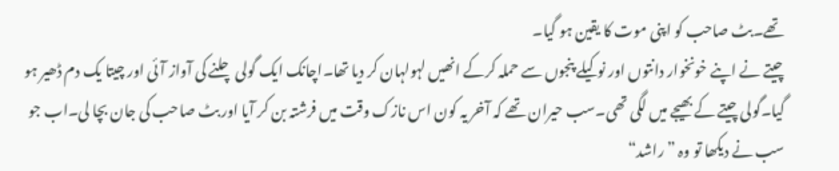تھے۔بٹ صاحب کو اپنی موت کا یقین ہو گیا۔
چیتے نے اپنے خونخوار دانتوں اور نوکیلے پنجوں سے حملہ کرکے انھیں لہولہان کر دیا تھا۔اچانک ایک گولی چلنے کی آواز آئی اور چیتا یک دم ڈھیر ہو گیا۔گولی چیتے کے بھیجے میں لگی تھی۔سب حیران تھے کہ آخر یہ کون اس نازک وقت میں فرشتہ بن کر آیا اور بٹ صاحب کی جان بچا لی۔اب جو سب نے دیکھا تو وہ ”راشد“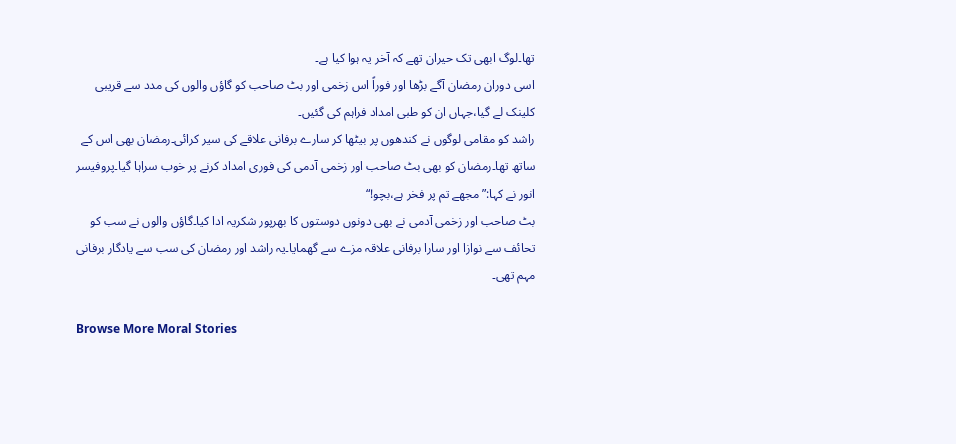تھا۔لوگ ابھی تک حیران تھے کہ آخر یہ ہوا کیا ہے۔
اسی دوران رمضان آگے بڑھا اور فوراً اس زخمی اور بٹ صاحب کو گاؤں والوں کی مدد سے قریبی کلینک لے گیا،جہاں ان کو طبی امداد فراہم کی گئیں۔
راشد کو مقامی لوگوں نے کندھوں پر بیٹھا کر سارے برفانی علاقے کی سیر کرائی۔رمضان بھی اس کے ساتھ تھا۔رمضان کو بھی بٹ صاحب اور زخمی آدمی کی فوری امداد کرنے پر خوب سراہا گیا۔پروفیسر انور نے کہا:”مجھے تم پر فخر ہے،بچو!“
بٹ صاحب اور زخمی آدمی نے بھی دونوں دوستوں کا بھرپور شکریہ ادا کیا۔گاؤں والوں نے سب کو تحائف سے نوازا اور سارا برفانی علاقہ مزے سے گھمایا۔یہ راشد اور رمضان کی سب سے یادگار برفانی مہم تھی۔

Browse More Moral Stories